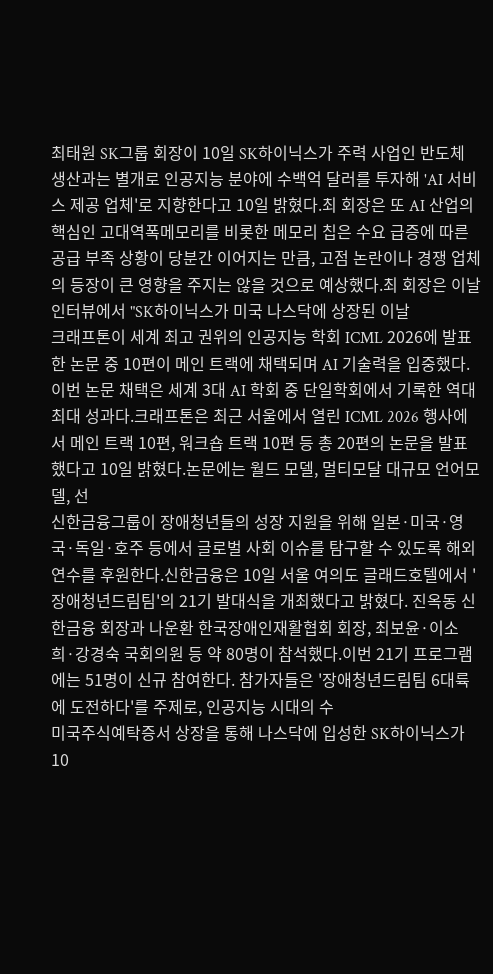최태원 SK그룹 회장이 10일 SK하이닉스가 주력 사업인 반도체 생산과는 별개로 인공지능 분야에 수백억 달러를 투자해 'AI 서비스 제공 업체'로 지향한다고 10일 밝혔다.최 회장은 또 AI 산업의 핵심인 고대역폭메모리를 비롯한 메모리 칩은 수요 급증에 따른 공급 부족 상황이 당분간 이어지는 만큼, 고점 논란이나 경쟁 업체의 등장이 큰 영향을 주지는 않을 것으로 예상했다.최 회장은 이날 인터뷰에서 "SK하이닉스가 미국 나스닥에 상장된 이날
크래프톤이 세계 최고 권위의 인공지능 학회 ICML 2026에 발표한 논문 중 10편이 메인 트랙에 채택되며 AI 기술력을 입중했다. 이번 논문 채택은 세계 3대 AI 학회 중 단일학회에서 기록한 역대 최대 성과다.크래프톤은 최근 서울에서 열린 ICML 2026 행사에서 메인 트랙 10편, 워크숍 트랙 10편 등 총 20편의 논문을 발표했다고 10일 밝혔다.논문에는 월드 모델, 멀티모달 대규모 언어모델, 선
신한금융그룹이 장애청년들의 성장 지원을 위해 일본·미국·영국·독일·호주 등에서 글로벌 사회 이슈를 탐구할 수 있도록 해외연수를 후원한다.신한금융은 10일 서울 여의도 글래드호텔에서 '장애청년드림팀'의 21기 발대식을 개최했다고 밝혔다. 진옥동 신한금융 회장과 나운환 한국장애인재활협회 회장, 최보윤·이소희·강경숙 국회의원 등 약 80명이 참석했다.이번 21기 프로그램에는 51명이 신규 참여한다. 참가자들은 '장애청년드림팀 6대륙에 도전하다'를 주제로, 인공지능 시대의 수
미국주식예탁증서 상장을 통해 나스닥에 입성한 SK하이닉스가 10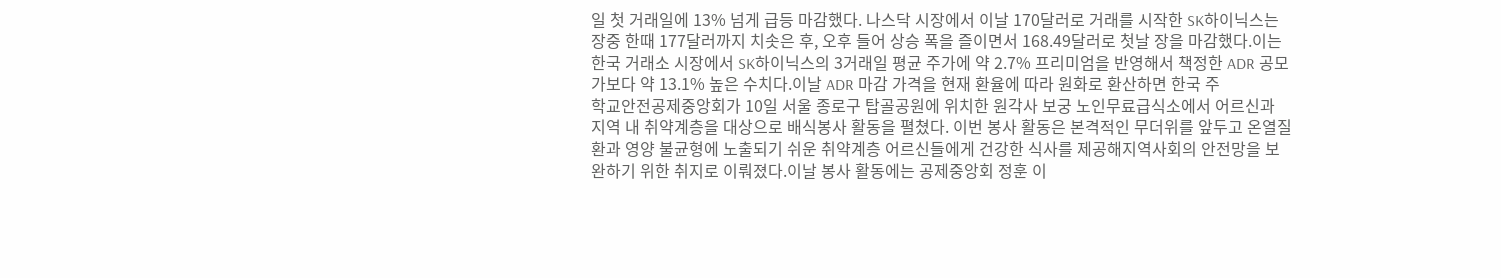일 첫 거래일에 13% 넘게 급등 마감했다. 나스닥 시장에서 이날 170달러로 거래를 시작한 SK하이닉스는 장중 한때 177달러까지 치솟은 후, 오후 들어 상승 폭을 즐이면서 168.49달러로 첫날 장을 마감했다.이는 한국 거래소 시장에서 SK하이닉스의 3거래일 평균 주가에 약 2.7% 프리미엄을 반영해서 책정한 ADR 공모가보다 약 13.1% 높은 수치다.이날 ADR 마감 가격을 현재 환율에 따라 원화로 환산하면 한국 주
학교안전공제중앙회가 10일 서울 종로구 탑골공원에 위치한 원각사 보궁 노인무료급식소에서 어르신과 지역 내 취약계층을 대상으로 배식봉사 활동을 펼쳤다. 이번 봉사 활동은 본격적인 무더위를 앞두고 온열질환과 영양 불균형에 노출되기 쉬운 취약계층 어르신들에게 건강한 식사를 제공해지역사회의 안전망을 보완하기 위한 취지로 이뤄졌다.이날 봉사 활동에는 공제중앙회 정훈 이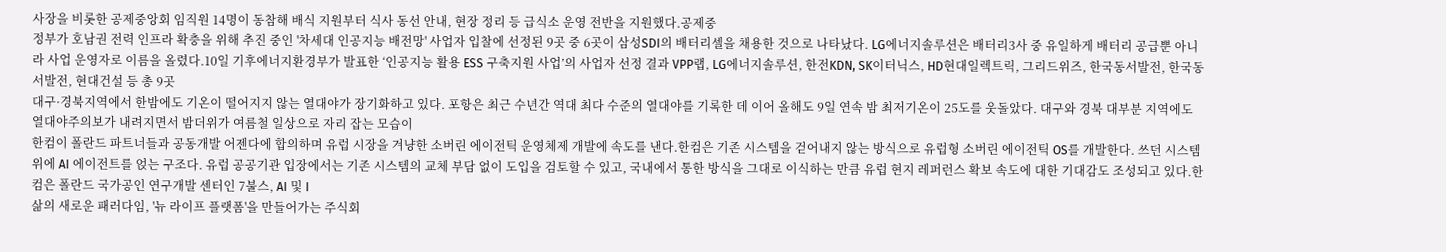사장을 비롯한 공제중앙회 임직원 14명이 동참해 배식 지원부터 식사 동선 안내, 현장 정리 등 급식소 운영 전반을 지원했다.공제중
정부가 호남권 전력 인프라 확충을 위해 추진 중인 '차세대 인공지능 배전망' 사업자 입찰에 선정된 9곳 중 6곳이 삼성SDI의 배터리셀을 채용한 것으로 나타났다. LG에너지솔루션은 배터리3사 중 유일하게 배터리 공급뿐 아니라 사업 운영자로 이름을 올렸다.10일 기후에너지환경부가 발표한 ‘인공지능 활용 ESS 구축지원 사업’의 사업자 선정 결과 VPP랩, LG에너지솔루션, 한전KDN, SK이터닉스, HD현대일렉트릭, 그리드위즈, 한국동서발전, 한국동서발전, 현대건설 등 총 9곳
대구·경북지역에서 한밤에도 기온이 떨어지지 않는 열대야가 장기화하고 있다. 포항은 최근 수년간 역대 최다 수준의 열대야를 기록한 데 이어 올해도 9일 연속 밤 최저기온이 25도를 웃돌았다. 대구와 경북 대부분 지역에도 열대야주의보가 내려지면서 밤더위가 여름철 일상으로 자리 잡는 모습이
한컴이 폴란드 파트너들과 공동개발 어젠다에 합의하며 유럽 시장을 겨냥한 소버린 에이전틱 운영체제 개발에 속도를 낸다.한컴은 기존 시스템을 걷어내지 않는 방식으로 유럽형 소버린 에이전틱 OS를 개발한다. 쓰던 시스템 위에 AI 에이전트를 얹는 구조다. 유럽 공공기관 입장에서는 기존 시스템의 교체 부담 없이 도입을 검토할 수 있고, 국내에서 통한 방식을 그대로 이식하는 만큼 유럽 현지 레퍼런스 확보 속도에 대한 기대감도 조성되고 있다.한컴은 폴란드 국가공인 연구개발 센터인 7불스, AI 및 I
삶의 새로운 패러다임, '뉴 라이프 플랫폼'을 만들어가는 주식회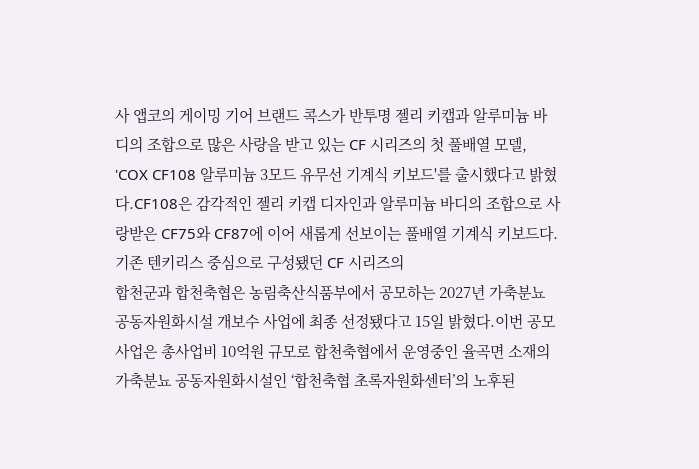사 앱코의 게이밍 기어 브랜드 콕스가 반투명 젤리 키캡과 알루미늄 바디의 조합으로 많은 사랑을 받고 있는 CF 시리즈의 첫 풀배열 모델, 'COX CF108 알루미늄 3모드 유무선 기계식 키보드'를 출시했다고 밝혔다.CF108은 감각적인 젤리 키캡 디자인과 알루미늄 바디의 조합으로 사랑받은 CF75와 CF87에 이어 새롭게 선보이는 풀배열 기계식 키보드다. 기존 텐키리스 중심으로 구성됐던 CF 시리즈의
합천군과 합천축협은 농림축산식품부에서 공모하는 2027년 가축분뇨 공동자원화시설 개보수 사업에 최종 선정됐다고 15일 밝혔다.이번 공모사업은 총사업비 10억원 규모로 합천축협에서 운영중인 율곡면 소재의 가축분뇨 공동자원화시설인 ‘합천축협 초록자원화센터’의 노후된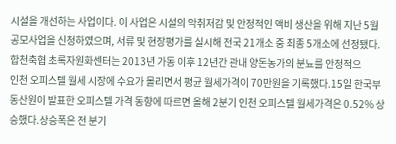시설을 개선하는 사업이다. 이 사업은 시설의 악취저감 및 안정적인 액비 생산을 위해 지난 5월 공모사업을 신청하였으며, 서류 및 현장평가를 실시해 전국 21개소 중 최종 5개소에 선정됐다.합천축협 초록자원화센터는 2013년 가동 이후 12년간 관내 양돈농가의 분뇨를 안정적으
인천 오피스텔 월세 시장에 수요가 몰리면서 평균 월세가격이 70만원을 기록했다.15일 한국부동산원이 발표한 오피스텔 가격 동향에 따르면 올해 2분기 인천 오피스텔 월세가격은 0.52% 상승했다.상승폭은 전 분기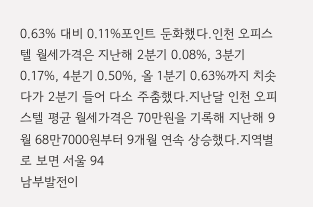0.63% 대비 0.11%포인트 둔화했다.인천 오피스텔 월세가격은 지난해 2분기 0.08%, 3분기 0.17%, 4분기 0.50%, 올 1분기 0.63%까지 치솟다가 2분기 들어 다소 주춤했다.지난달 인천 오피스텔 평균 월세가격은 70만원을 기록해 지난해 9월 68만7000원부터 9개월 연속 상승했다.지역별로 보면 서울 94
남부발전이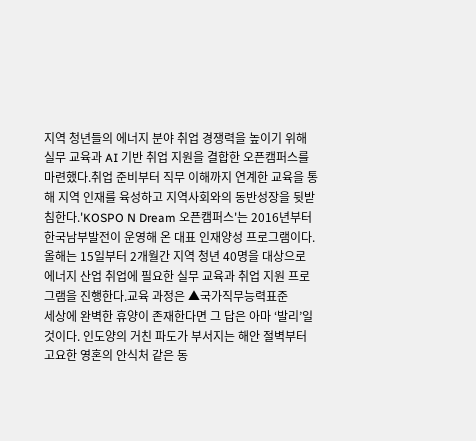지역 청년들의 에너지 분야 취업 경쟁력을 높이기 위해 실무 교육과 AI 기반 취업 지원을 결합한 오픈캠퍼스를 마련했다.취업 준비부터 직무 이해까지 연계한 교육을 통해 지역 인재를 육성하고 지역사회와의 동반성장을 뒷받침한다.'KOSPO N Dream 오픈캠퍼스'는 2016년부터 한국남부발전이 운영해 온 대표 인재양성 프로그램이다. 올해는 15일부터 2개월간 지역 청년 40명을 대상으로 에너지 산업 취업에 필요한 실무 교육과 취업 지원 프로그램을 진행한다.교육 과정은 ▲국가직무능력표준
세상에 완벽한 휴양이 존재한다면 그 답은 아마 ‘발리’일 것이다. 인도양의 거친 파도가 부서지는 해안 절벽부터 고요한 영혼의 안식처 같은 동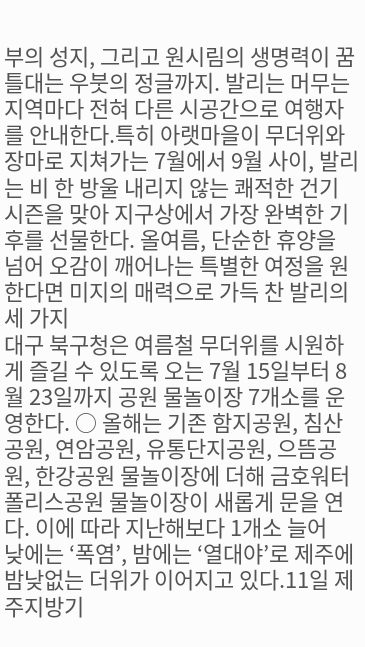부의 성지, 그리고 원시림의 생명력이 꿈틀대는 우붓의 정글까지. 발리는 머무는 지역마다 전혀 다른 시공간으로 여행자를 안내한다.특히 아랫마을이 무더위와 장마로 지쳐가는 7월에서 9월 사이, 발리는 비 한 방울 내리지 않는 쾌적한 건기 시즌을 맞아 지구상에서 가장 완벽한 기후를 선물한다. 올여름, 단순한 휴양을 넘어 오감이 깨어나는 특별한 여정을 원한다면 미지의 매력으로 가득 찬 발리의 세 가지
대구 북구청은 여름철 무더위를 시원하게 즐길 수 있도록 오는 7월 15일부터 8월 23일까지 공원 물놀이장 7개소를 운영한다. ○ 올해는 기존 함지공원, 침산공원, 연암공원, 유통단지공원, 으뜸공원, 한강공원 물놀이장에 더해 금호워터폴리스공원 물놀이장이 새롭게 문을 연다. 이에 따라 지난해보다 1개소 늘어
낮에는 ‘폭염’, 밤에는 ‘열대야’로 제주에 밤낮없는 더위가 이어지고 있다.11일 제주지방기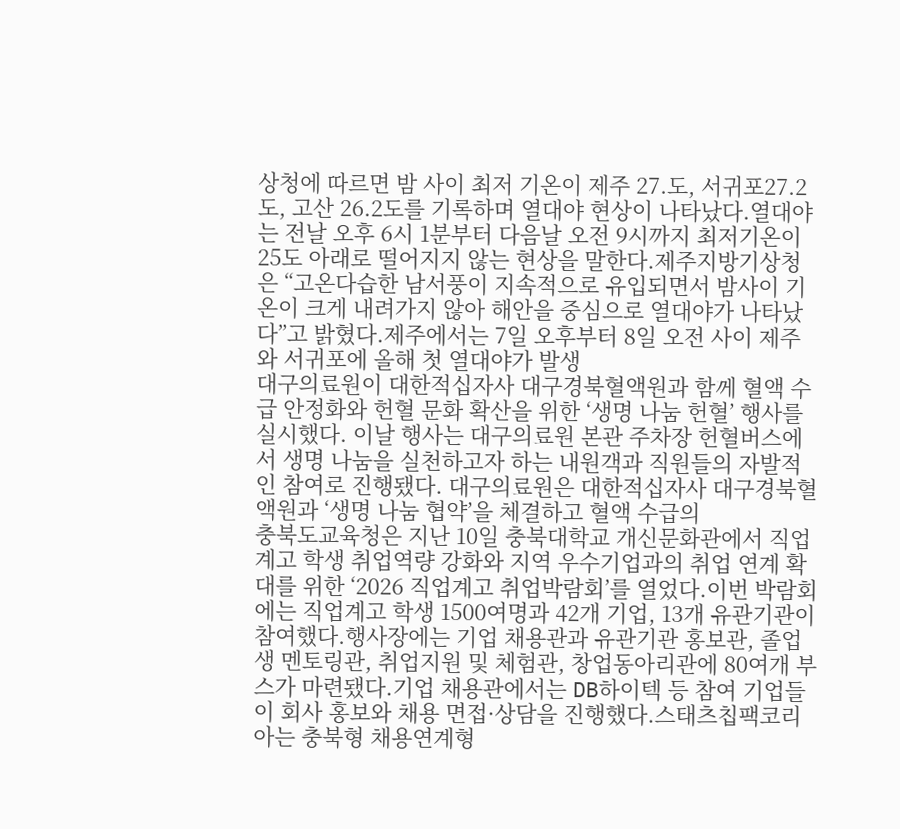상청에 따르면 밤 사이 최저 기온이 제주 27.도, 서귀포27.2도, 고산 26.2도를 기록하며 열대야 현상이 나타났다.열대야는 전날 오후 6시 1분부터 다음날 오전 9시까지 최저기온이 25도 아래로 떨어지지 않는 현상을 말한다.제주지방기상청은 “고온다습한 남서풍이 지속적으로 유입되면서 밤사이 기온이 크게 내려가지 않아 해안을 중심으로 열대야가 나타났다”고 밝혔다.제주에서는 7일 오후부터 8일 오전 사이 제주와 서귀포에 올해 첫 열대야가 발생
대구의료원이 대한적십자사 대구경북혈액원과 함께 혈액 수급 안정화와 헌혈 문화 확산을 위한 ‘생명 나눔 헌혈’ 행사를 실시했다. 이날 행사는 대구의료원 본관 주차장 헌혈버스에서 생명 나눔을 실천하고자 하는 내원객과 직원들의 자발적인 참여로 진행됐다. 대구의료원은 대한적십자사 대구경북혈액원과 ‘생명 나눔 협약’을 체결하고 혈액 수급의
충북도교육청은 지난 10일 충북대학교 개신문화관에서 직업계고 학생 취업역량 강화와 지역 우수기업과의 취업 연계 확대를 위한 ‘2026 직업계고 취업박람회’를 열었다.이번 박람회에는 직업계고 학생 1500여명과 42개 기업, 13개 유관기관이 참여했다.행사장에는 기업 채용관과 유관기관 홍보관, 졸업생 멘토링관, 취업지원 및 체험관, 창업동아리관에 80여개 부스가 마련됐다.기업 채용관에서는 DB하이텍 등 참여 기업들이 회사 홍보와 채용 면접·상담을 진행했다.스태츠칩팩코리아는 충북형 채용연계형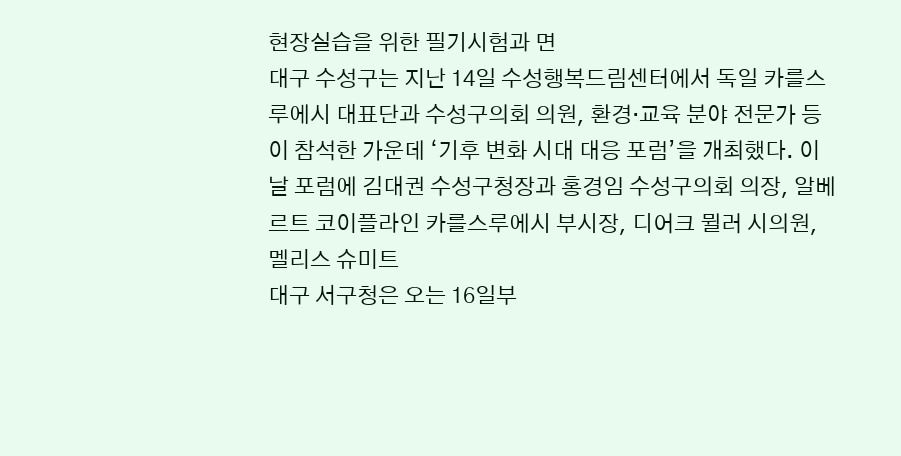현장실습을 위한 필기시험과 면
대구 수성구는 지난 14일 수성행복드림센터에서 독일 카를스루에시 대표단과 수성구의회 의원, 환경·교육 분야 전문가 등이 참석한 가운데 ‘기후 변화 시대 대응 포럼’을 개최했다. 이날 포럼에 김대권 수성구청장과 홍경임 수성구의회 의장, 알베르트 코이플라인 카를스루에시 부시장, 디어크 뮐러 시의원, 멜리스 슈미트
대구 서구청은 오는 16일부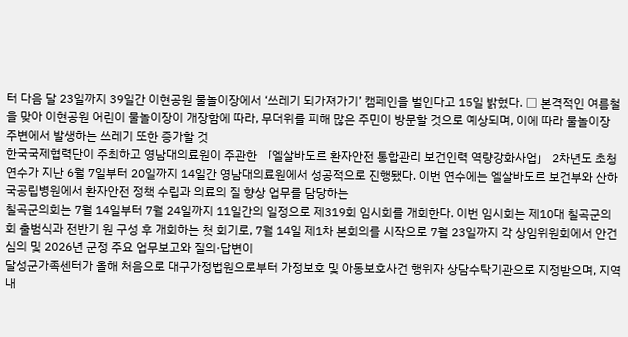터 다음 달 23일까지 39일간 이현공원 물놀이장에서 ‘쓰레기 되가져가기’ 캠페인을 벌인다고 15일 밝혔다. □ 본격적인 여름철을 맞아 이현공원 어린이 물놀이장이 개장함에 따라, 무더위를 피해 많은 주민이 방문할 것으로 예상되며, 이에 따라 물놀이장 주변에서 발생하는 쓰레기 또한 증가할 것
한국국제협력단이 주최하고 영남대의료원이 주관한 「엘살바도르 환자안전 통합관리 보건인력 역량강화사업」 2차년도 초청연수가 지난 6월 7일부터 20일까지 14일간 영남대의료원에서 성공적으로 진행됐다. 이번 연수에는 엘살바도르 보건부와 산하 국공립병원에서 환자안전 정책 수립과 의료의 질 향상 업무를 담당하는
칠곡군의회는 7월 14일부터 7월 24일까지 11일간의 일정으로 제319회 임시회를 개회한다. 이번 임시회는 제10대 칠곡군의회 출범식과 전반기 원 구성 후 개회하는 첫 회기로, 7월 14일 제1차 본회의를 시작으로 7월 23일까지 각 상임위원회에서 안건 심의 및 2026년 군정 주요 업무보고와 질의·답변이
달성군가족센터가 올해 처음으로 대구가정법원으로부터 가정보호 및 아동보호사건 행위자 상담수탁기관으로 지정받으며, 지역 내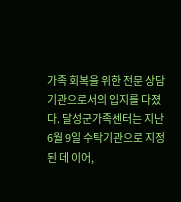가족 회복을 위한 전문 상담기관으로서의 입지를 다졌다. 달성군가족센터는 지난 6월 9일 수탁기관으로 지정된 데 이어,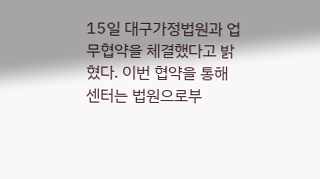15일 대구가정법원과 업무협약을 체결했다고 밝혔다. 이번 협약을 통해 센터는 법원으로부